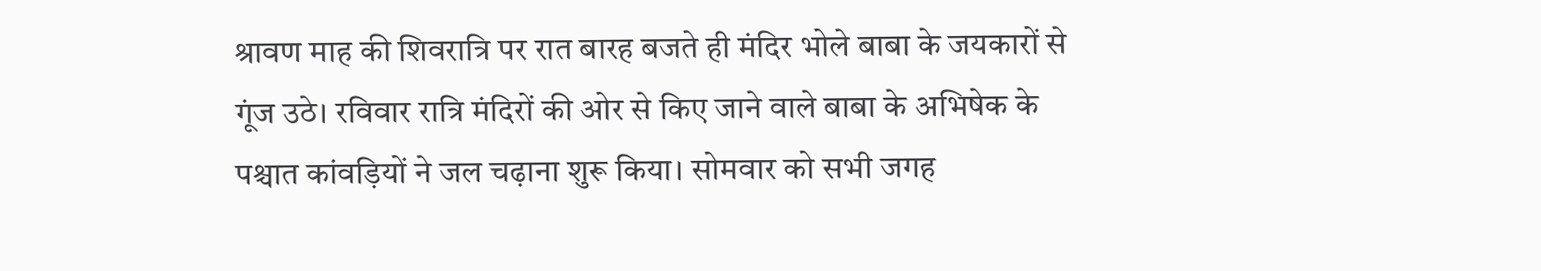श्रावण माह की शिवरात्रि पर रात बारह बजते ही मंदिर भोले बाबा के जयकारों से गूंज उठे। रविवार रात्रि मंदिरों की ओर से किए जाने वाले बाबा के अभिषेक के पश्चात कांवड़ियों ने जल चढ़ाना शुरू किया। सोमवार को सभी जगह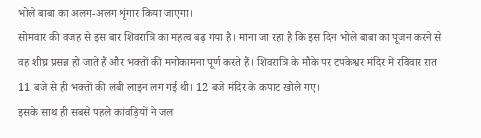भोले बाबा का अलग-अलग शृंगार किया जाएगा।
सोमवार की वजह से इस बार शिवरात्रि का महत्व बढ़ गया है। माना जा रहा है कि इस दिन भोले बाबा का पूजन करने से वह शीघ्र प्रसन्न हो जाते हैं और भक्तों की मनोकामना पूर्ण करते हैं। शिवरात्रि के मौके पर टपकेश्वर मंदिर में रविवार रात 11 बजे से ही भक्तों की लंबी लाइन लग गई थी। 12 बजे मंदिर के कपाट खोले गए।
इसके साथ ही सबसे पहले कांवड़ियों ने जल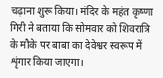चढ़ाना शुरू किया। मंदिर के महंत कृष्णा गिरी ने बताया कि सोमवार को शिवरात्रि के मौके पर बाबा का देवेश्वर स्वरूप में शृंगार किया जाएगा।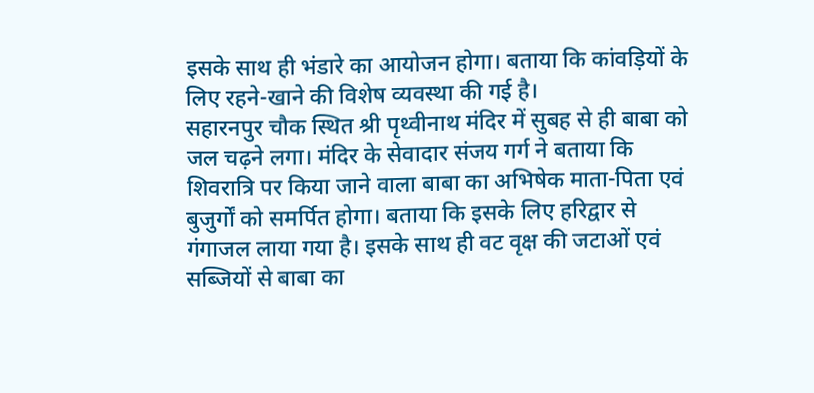इसके साथ ही भंडारे का आयोजन होगा। बताया कि कांवड़ियों के लिए रहने-खाने की विशेष व्यवस्था की गई है।
सहारनपुर चौक स्थित श्री पृथ्वीनाथ मंदिर में सुबह से ही बाबा को जल चढ़ने लगा। मंदिर के सेवादार संजय गर्ग ने बताया कि शिवरात्रि पर किया जाने वाला बाबा का अभिषेक माता-पिता एवं बुजुर्गों को समर्पित होगा। बताया कि इसके लिए हरिद्वार से गंगाजल लाया गया है। इसके साथ ही वट वृक्ष की जटाओं एवं सब्जियों से बाबा का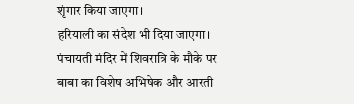शृंगार किया जाएगा।
हरियाली का संदेश भी दिया जाएगा। पंचायती मंदिर में शिवरात्रि के मौके पर बाबा का विशेष अभिषेक और आरती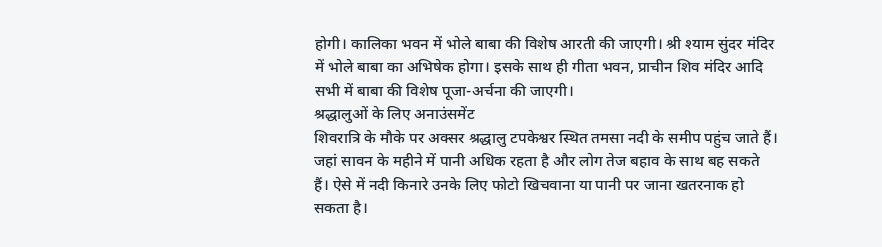होगी। कालिका भवन में भोले बाबा की विशेष आरती की जाएगी। श्री श्याम सुंदर मंदिर में भोले बाबा का अभिषेक होगा। इसके साथ ही गीता भवन, प्राचीन शिव मंदिर आदि सभी में बाबा की विशेष पूजा-अर्चना की जाएगी।
श्रद्धालुओं के लिए अनाउंसमेंट
शिवरात्रि के मौके पर अक्सर श्रद्धालु टपकेश्वर स्थित तमसा नदी के समीप पहुंच जाते हैं। जहां सावन के महीने में पानी अधिक रहता है और लोग तेज बहाव के साथ बह सकते हैं। ऐसे में नदी किनारे उनके लिए फोटो खिचवाना या पानी पर जाना खतरनाक हो सकता है।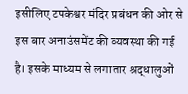इसीलिए टपकेश्वर मंदिर प्रबंधन की ओर से इस बार अनाउंसमेंट की व्यवस्था की गई है। इसके माध्यम से लगातार श्रद्धालुओं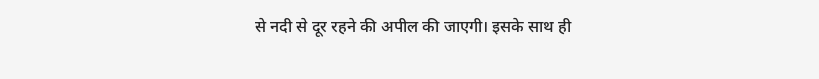से नदी से दूर रहने की अपील की जाएगी। इसके साथ ही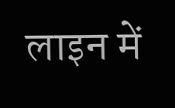लाइन में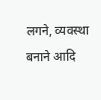लगने, व्यवस्था बनाने आदि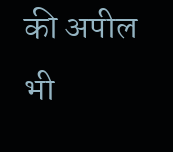की अपील भी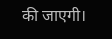की जाएगी।